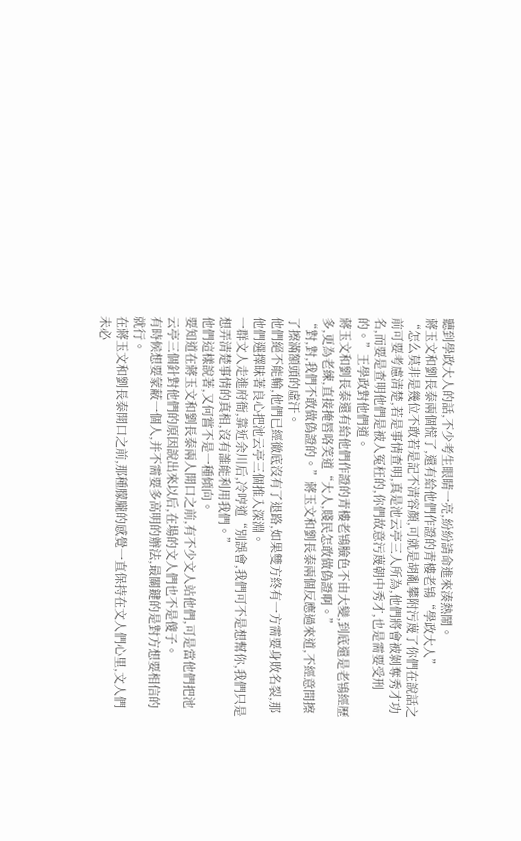聽到學政大人的話,不少考生眼睛一亮,紛紛請命進來湊熱鬧。
蔣玉文和劉長泰兩個慌了,還有給他們作證的青樓老鴇“學政大人”
“怎么莫非是幾位不敢若是記不清容顏,可就是胡亂攀附污蔑了你們在說話之前可要考慮清楚,若是事情查明,真是池云亭三人所為,他們將會被剝奪秀才功名,而要是查明他們是被人冤枉的,你們故意污蔑朝中秀才,也是需要受刑的。”王學政對他們道。
蔣玉文和劉長泰還有給他們作證的青樓老鴇臉色不由大變,到底還是老鴇經歷多,更為老練,直接掩唇咯笑道“大人,賤民怎敢做偽證啊。”
“對,對,我們不敢做偽證的。”蔣玉文和劉長泰兩個反應過來道,不經意間擦了擦滿額頭的虛汗。
他們絕不能輸,他們已經徹底沒有了退路,如果雙方終有一方需要身敗名裂,那他們選擇昧著良心把池云亭三個推入深淵。
一群文人走進府衙,靠近余川后,冷哼道“別誤會,我們可不是想幫你,我們只是想弄清楚事情的真相,沒有誰能利用我們。”
他們這樣說著,又何嘗不是一種傾向。
要知道在蔣玉文和劉長泰兩人開口之前,有不少文人站他們,可是當他們把池云亭三個針對他們的原因說出來以后,在場的文人們也不是傻子。
有時候想要蒙蔽一個人,并不需要多高明的辦法,最關鍵的是對方想要相信的就行。
在蔣玉文和劉長泰開口之前,那種朦朧的感覺一直保持在文人們心里,文人們未必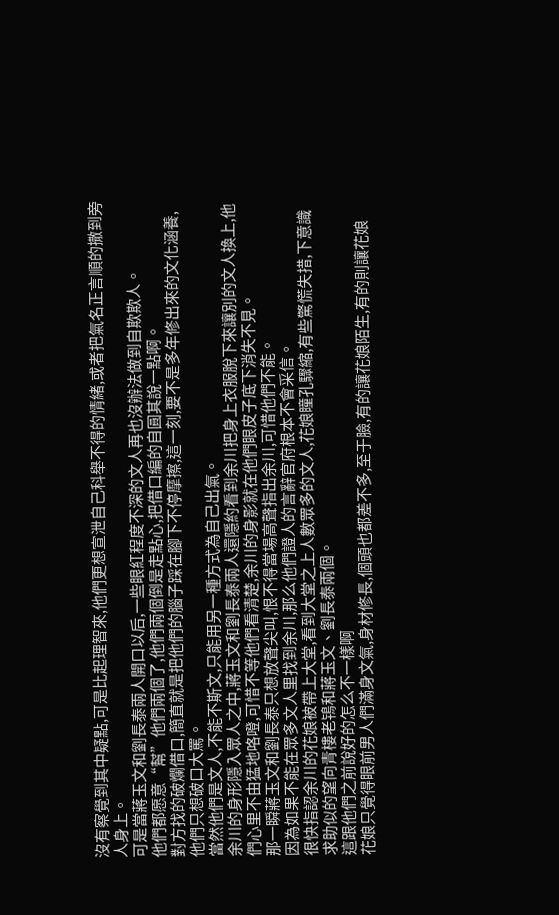沒有察覺到其中疑點,可是比起理智來,他們更想宣泄自己科舉不得的情緒,或者把氣名正言順的撒到旁人身上。
可是當蔣玉文和劉長泰兩人開口以后,一些眼紅程度不深的文人再也沒辦法做到自欺欺人。
他們都愿意“幫”他們兩個了,他們兩個倒是走點心,把借口編的自圓其說一點啊。
對方找的破爛借口,簡直就是把他們的腦子踩在腳下不停摩擦,這一刻,要不是多年修出來的文化涵養,他們只想破口大罵。
當然他們是文人,不能不斯文,只能用另一種方式為自己出氣。
余川的身形隱入眾人之中,蔣玉文和劉長泰兩人還隱約看到余川把身上衣服脫下來讓別的文人換上,他們心里不由猛地咯噔,可惜不等他們看清楚,余川的身影就在他們眼皮子底下消失不見。
那一瞬蔣玉文和劉長泰只想放聲尖叫,恨不得當場高聲指出余川,可惜他們不能。
因為如果不能在眾多文人里找到余川,那么他們證人的言辭官府根本不會采信。
很快指認余川的花娘被帶上大堂,看到大堂之上人數眾多的文人,花娘瞳孔驟縮,有些驚慌失措,下意識求助似的望向青樓老鴇和蔣玉文、劉長泰兩個。
這跟他們之前說好的怎么不一樣啊
花娘只覺得眼前男人們滿身文氣,身材修長,個頭也都差不多,至于臉,有的讓花娘陌生,有的則讓花娘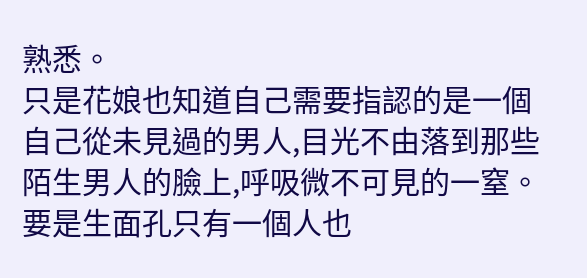熟悉。
只是花娘也知道自己需要指認的是一個自己從未見過的男人,目光不由落到那些陌生男人的臉上,呼吸微不可見的一窒。
要是生面孔只有一個人也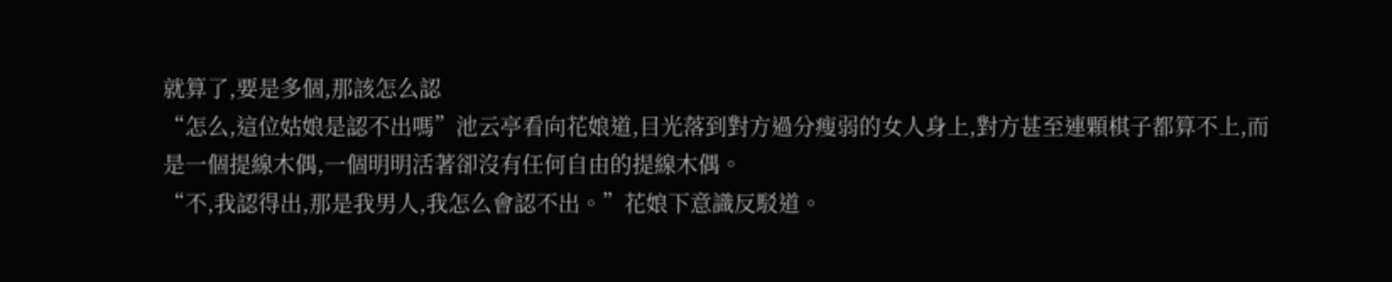就算了,要是多個,那該怎么認
“怎么,這位姑娘是認不出嗎”池云亭看向花娘道,目光落到對方過分瘦弱的女人身上,對方甚至連顆棋子都算不上,而是一個提線木偶,一個明明活著卻沒有任何自由的提線木偶。
“不,我認得出,那是我男人,我怎么會認不出。”花娘下意識反駁道。